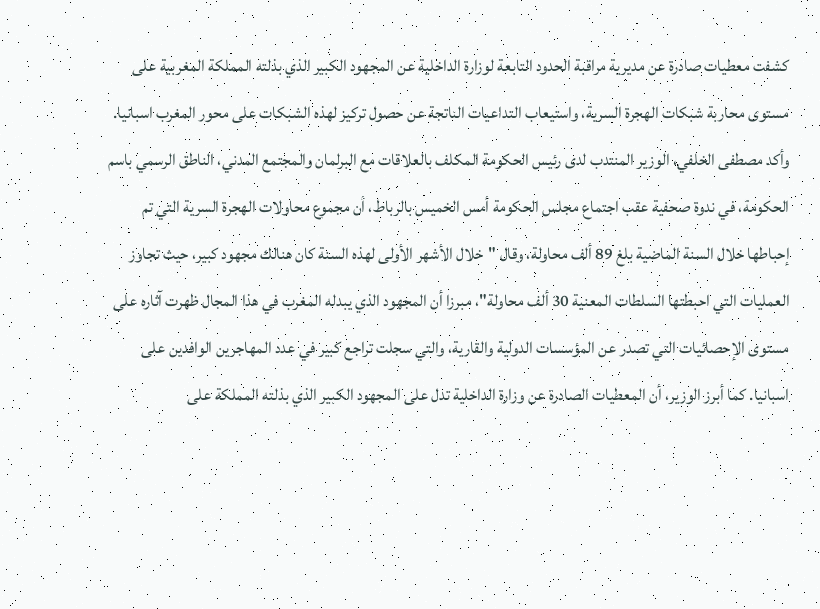كشفت معطيات صادرة عن مديرية مراقبة الحدود التابعة لوزارة الداخلية عن المجهود الكبير الذي بذلته المملكة المغربية على مستوى محاربة شبكات الهجرة السرية، واستيعاب التداعيات الناتجة عن حصول تركيز لهذه الشبكات على محور المغرب اسبانيا.
وأكد مصطفى الخلفي، الوزير المنتدب لدى رئيس الحكومة المكلف بالعلاقات مع البرلمان والمجتمع المدني، الناطق الرسمي باسم الحكومة، في ندوة صحفية عقب اجتماع مجلس الحكومة أمس الخميس بالرباط، أن مجموع محاولات الهجرة السرية التي تم إحباطها خلال السنة الماضية بلغ 89 ألف محاولة، وقال "خلال الأشهر الأولى لهذه السنة كان هنالك مجهود كبير، حيث تجاوز العمليات التي احبطتها السلطات المعنية 30 ألف محاولة"، مبرزا أن المجهود الذي يبدله المغرب في هذا المجال ظهرت آثاره على مستوى الإحصائيات التي تصدر عن المؤسسات الدولية والقارية، والتي سجلت تراجع كبير في عدد المهاجرين الوافدين على اسبانيا. كما أبرز الوزير، أن المعطيات الصادرة عن وزارة الداخلية تدل على المجهود الكبير الذي بذلته المملكة على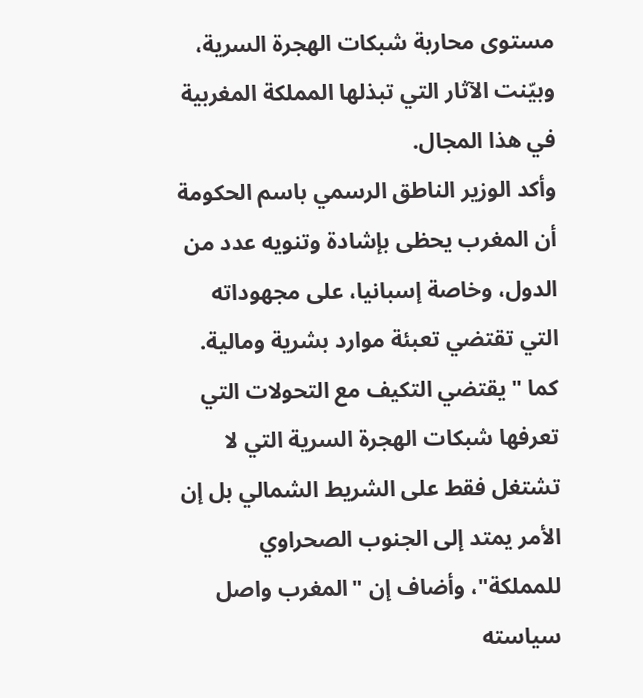مستوى محاربة شبكات الهجرة السرية، وبيّنت الآثار التي تبذلها المملكة المغربية في هذا المجال.
وأكد الوزير الناطق الرسمي باسم الحكومة أن المغرب يحظى بإشادة وتنويه عدد من الدول، وخاصة إسبانيا، على مجهوداته التي تقتضي تعبئة موارد بشرية ومالية. كما "يقتضي التكيف مع التحولات التي تعرفها شبكات الهجرة السرية التي لا تشتغل فقط على الشريط الشمالي بل إن الأمر يمتد إلى الجنوب الصحراوي للمملكة"، وأضاف إن "المغرب واصل سياسته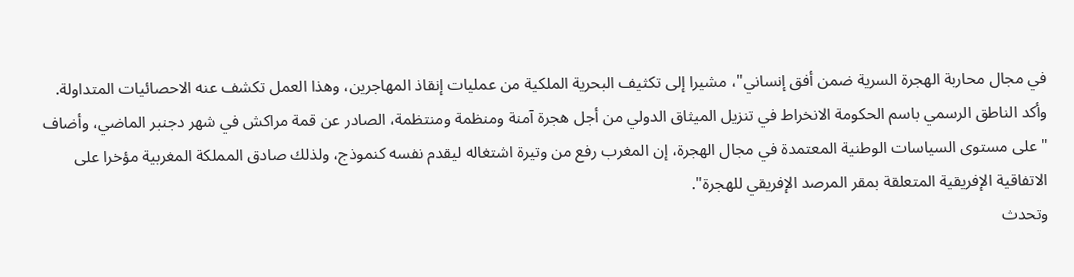في مجال محاربة الهجرة السرية ضمن أفق إنساني"، مشيرا إلى تكثيف البحرية الملكية من عمليات إنقاذ المهاجرين، وهذا العمل تكشف عنه الاحصائيات المتداولة.
وأكد الناطق الرسمي باسم الحكومة الانخراط في تنزيل الميثاق الدولي من أجل هجرة آمنة ومنظمة ومنتظمة، الصادر عن قمة مراكش في شهر دجنبر الماضي، وأضاف "على مستوى السياسات الوطنية المعتمدة في مجال الهجرة، إن المغرب رفع من وتيرة اشتغاله ليقدم نفسه كنموذج، ولذلك صادق المملكة المغربية مؤخرا على الاتفاقية الإفريقية المتعلقة بمقر المرصد الإفريقي للهجرة".
وتحدث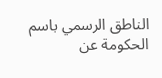الناطق الرسمي باسم الحكومة عن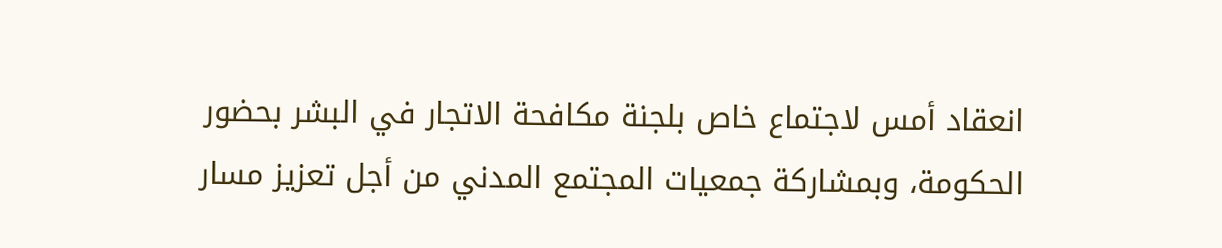انعقاد أمس لاجتماع خاص بلجنة مكافحة الاتجار في البشر بحضور الحكومة، وبمشاركة جمعيات المجتمع المدني من أجل تعزيز مسار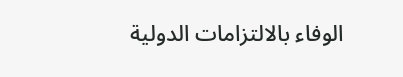الوفاء بالالتزامات الدولية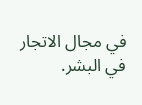في مجال الاتجار في البشر.